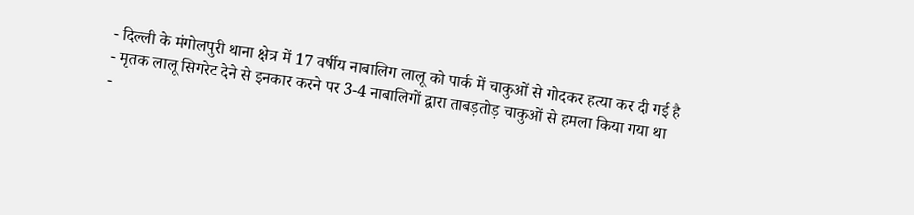- दिल्ली के मंगोलपुरी थाना क्षेत्र में 17 वर्षीय नाबालिग लालू को पार्क में चाकुओं से गोदकर हत्या कर दी गई है
- मृतक लालू सिगरेट देने से इनकार करने पर 3-4 नाबालिगों द्वारा ताबड़तोड़ चाकुओं से हमला किया गया था
-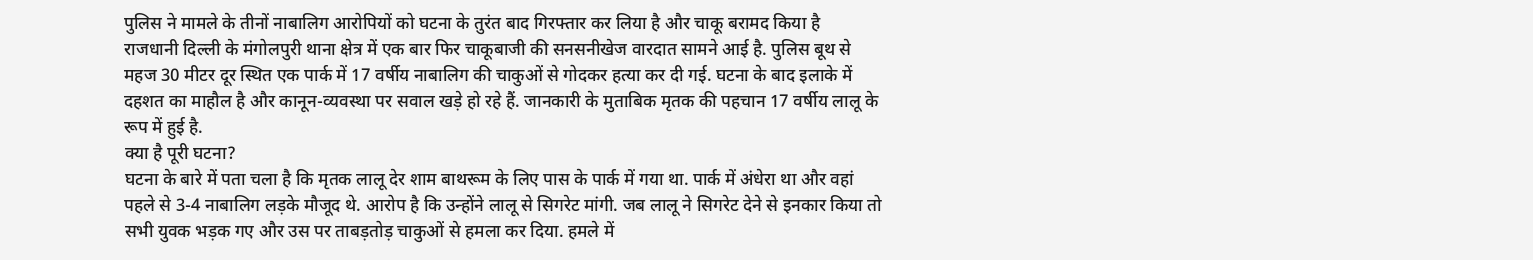पुलिस ने मामले के तीनों नाबालिग आरोपियों को घटना के तुरंत बाद गिरफ्तार कर लिया है और चाकू बरामद किया है
राजधानी दिल्ली के मंगोलपुरी थाना क्षेत्र में एक बार फिर चाकूबाजी की सनसनीखेज वारदात सामने आई है. पुलिस बूथ से महज 30 मीटर दूर स्थित एक पार्क में 17 वर्षीय नाबालिग की चाकुओं से गोदकर हत्या कर दी गई. घटना के बाद इलाके में दहशत का माहौल है और कानून-व्यवस्था पर सवाल खड़े हो रहे हैं. जानकारी के मुताबिक मृतक की पहचान 17 वर्षीय लालू के रूप में हुई है.
क्या है पूरी घटना?
घटना के बारे में पता चला है कि मृतक लालू देर शाम बाथरूम के लिए पास के पार्क में गया था. पार्क में अंधेरा था और वहां पहले से 3-4 नाबालिग लड़के मौजूद थे. आरोप है कि उन्होंने लालू से सिगरेट मांगी. जब लालू ने सिगरेट देने से इनकार किया तो सभी युवक भड़क गए और उस पर ताबड़तोड़ चाकुओं से हमला कर दिया. हमले में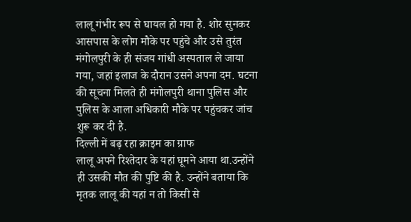लालू गंभीर रूप से घायल हो गया है. शोर सुनकर आसपास के लोग मौके पर पहुंचे और उसे तुरंत मंगोलपुरी के ही संजय गांधी अस्पताल ले जाया गया, जहां इलाज के दौरान उसने अपना दम. घटना की सूचना मिलते ही मंगोलपुरी थाना पुलिस और पुलिस के आला अधिकारी मौके पर पहुंचकर जांच शुरू कर दी है.
दिल्ली में बढ़ रहा क्राइम का ग्राफ
लालू अपने रिश्तेदार के यहां घूमने आया था.उन्होंने ही उसकी मौत की पुष्टि की है. उन्होंने बताया कि मृतक लालू की यहां न तो किसी से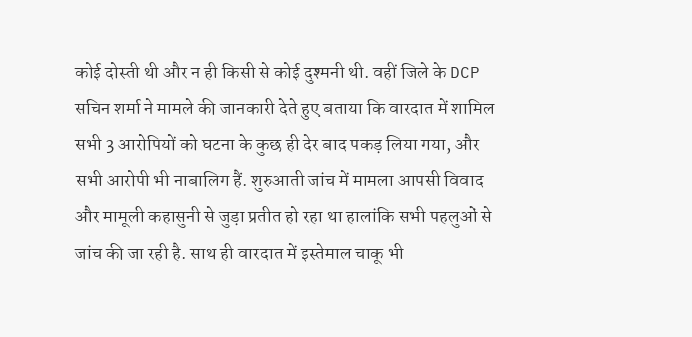कोई दोस्ती थी और न ही किसी से कोई दुश्मनी थी. वहीं जिले के DCP सचिन शर्मा ने मामले की जानकारी देते हुए बताया कि वारदात में शामिल सभी 3 आरोपियों को घटना के कुछ ही देर बाद पकड़ लिया गया, और सभी आरोपी भी नाबालिग हैं. शुरुआती जांच में मामला आपसी विवाद और मामूली कहासुनी से जुड़ा प्रतीत हो रहा था हालांकि सभी पहलुओं से जांच की जा रही है. साथ ही वारदात में इस्तेमाल चाकू भी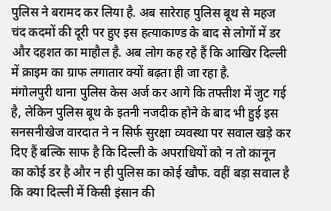पुलिस ने बरामद कर लिया है. अब सारेराह पुलिस बूथ से महज चंद कदमों की दूरी पर हुए इस हत्याकाण्ड के बाद से लोगों में डर और दहशत का माहौल है. अब लोग कह रहे हैं कि आखिर दिल्ली में क्राइम का ग्राफ लगातार क्यों बढ़ता ही जा रहा है.
मंगोलपुरी थाना पुलिस केस अर्ज कर आगे कि तफ्तीश में जुट गई है, लेकिन पुलिस बूथ के इतनी नजदीक होने के बाद भी हुई इस सनसनीखेज वारदात ने न सिर्फ सुरक्षा व्यवस्था पर सवाल खड़े कर दिए हैं बल्कि साफ है कि दिल्ली के अपराधियों को न तो कानून का कोई डर है और न ही पुलिस का कोई खौफ. वहीं बड़ा सवाल है कि क्या दिल्ली में किसी इंसान की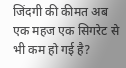जिंदगी की कीमत अब एक महज एक सिगरेट से भी कम हो गई है?